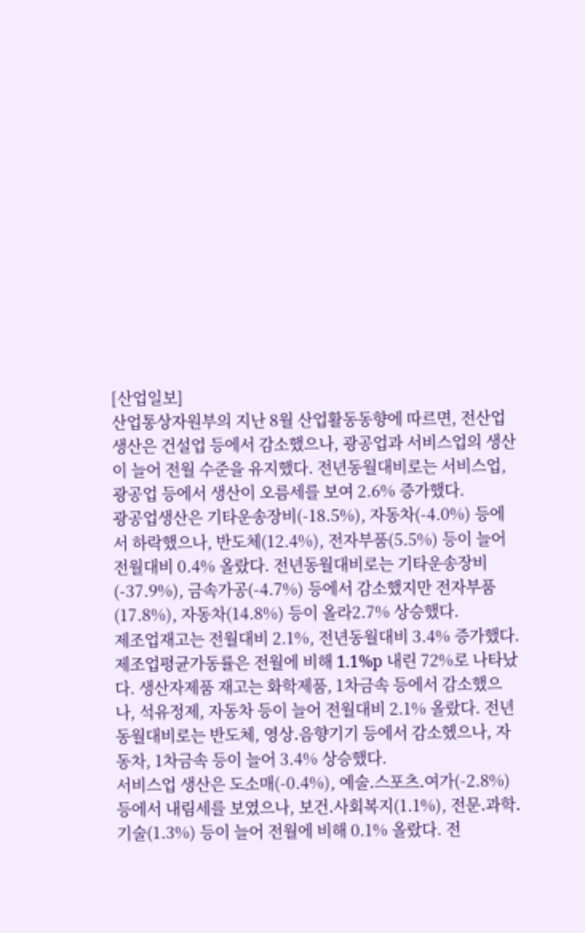[산업일보]
산업통상자원부의 지난 8월 산업활동동향에 따르면, 전산업생산은 건설업 등에서 감소했으나, 광공업과 서비스업의 생산이 늘어 전월 수준을 유지했다. 전년동월대비로는 서비스업, 광공업 등에서 생산이 오름세를 보여 2.6% 증가했다.
광공업생산은 기타운송장비(-18.5%), 자동차(-4.0%) 등에서 하락했으나, 반도체(12.4%), 전자부품(5.5%) 등이 늘어 전월대비 0.4% 올랐다. 전년동월대비로는 기타운송장비(-37.9%), 금속가공(-4.7%) 등에서 감소했지만 전자부품(17.8%), 자동차(14.8%) 등이 올라2.7% 상승했다.
제조업재고는 전월대비 2.1%, 전년동월대비 3.4% 증가했다. 제조업평균가동률은 전월에 비해 1.1%p 내린 72%로 나타났다. 생산자제품 재고는 화학제품, 1차금속 등에서 감소했으나, 석유정제, 자동차 등이 늘어 전월대비 2.1% 올랐다. 전년동월대비로는 반도체, 영상․음향기기 등에서 감소헸으나, 자동차, 1차금속 등이 늘어 3.4% 상승했다.
서비스업 생산은 도소매(-0.4%), 예술․스포츠․여가(-2.8%) 등에서 내림세를 보였으나, 보건․사회복지(1.1%), 전문․과학․기술(1.3%) 등이 늘어 전월에 비해 0.1% 올랐다. 전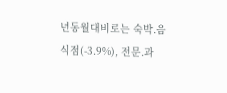년동월대비로는 숙박․음식점(-3.9%), 전문․과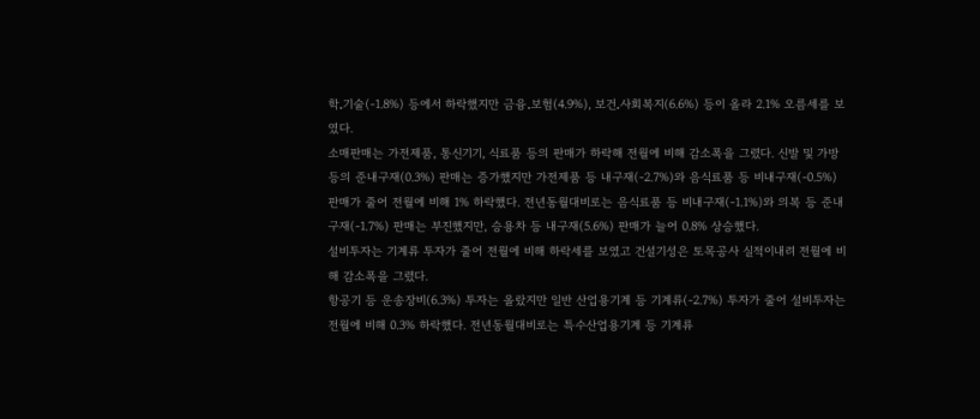학․기술(-1.8%) 등에서 하락했지만 금융․보험(4.9%), 보건․사회복지(6.6%) 등이 올라 2.1% 오름세를 보였다.
소매판매는 가전제품, 통신기기, 식료품 등의 판매가 하락해 전월에 비해 감소폭을 그렸다. 신발 및 가방 등의 준내구재(0.3%) 판매는 증가했지만 가전제품 등 내구재(-2.7%)와 음식료품 등 비내구재(-0.5%) 판매가 줄어 전월에 비해 1% 하락했다. 전년동월대비로는 음식료품 등 비내구재(-1.1%)와 의복 등 준내구재(-1.7%) 판매는 부진했지만, 승용차 등 내구재(5.6%) 판매가 늘어 0.8% 상승했다.
설비투자는 기계류 투자가 줄어 전월에 비해 하락세를 보였고 건설기성은 토목공사 실적이내려 전월에 비해 감소폭을 그렸다.
항공기 등 운송장비(6.3%) 투자는 올랐지만 일반 산업용기계 등 기계류(-2.7%) 투자가 줄어 설비투자는 전월에 비해 0.3% 하락했다. 전년동월대비로는 특수산업용기계 등 기계류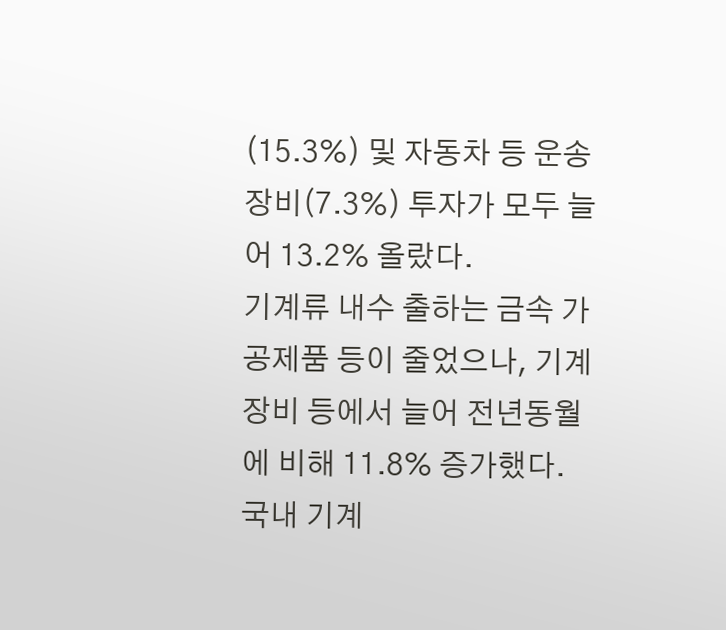(15.3%) 및 자동차 등 운송장비(7.3%) 투자가 모두 늘어 13.2% 올랐다.
기계류 내수 출하는 금속 가공제품 등이 줄었으나, 기계장비 등에서 늘어 전년동월에 비해 11.8% 증가했다.
국내 기계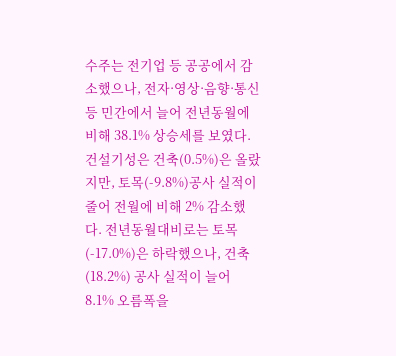수주는 전기업 등 공공에서 감소했으나, 전자·영상·음향·통신 등 민간에서 늘어 전년동월에 비해 38.1% 상승세를 보였다.
건설기성은 건축(0.5%)은 올랐지만, 토목(-9.8%)공사 실적이 줄어 전월에 비해 2% 감소했다. 전년동월대비로는 토목(-17.0%)은 하락했으나, 건축(18.2%) 공사 실적이 늘어 8.1% 오름폭을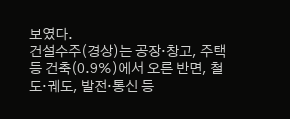보였다.
건설수주(경상)는 공장‧창고, 주택 등 건축(0.9%)에서 오른 반면, 철도‧궤도, 발전‧통신 등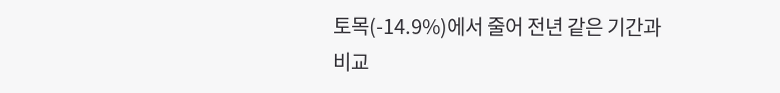토목(-14.9%)에서 줄어 전년 같은 기간과 비교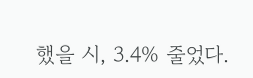했을 시, 3.4% 줄었다.